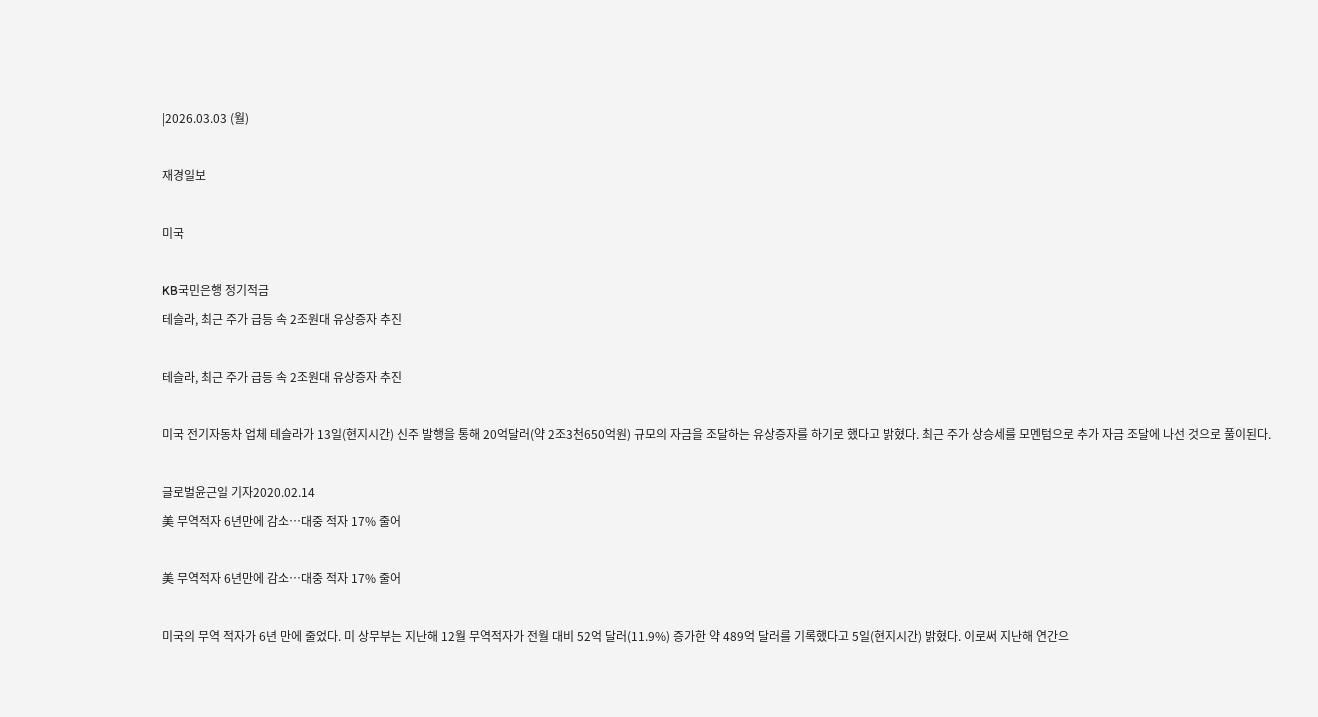|2026.03.03 (월)

재경일보

미국

KB국민은행 정기적금
테슬라, 최근 주가 급등 속 2조원대 유상증자 추진

테슬라, 최근 주가 급등 속 2조원대 유상증자 추진

미국 전기자동차 업체 테슬라가 13일(현지시간) 신주 발행을 통해 20억달러(약 2조3천650억원) 규모의 자금을 조달하는 유상증자를 하기로 했다고 밝혔다. 최근 주가 상승세를 모멘텀으로 추가 자금 조달에 나선 것으로 풀이된다.

글로벌윤근일 기자2020.02.14
美 무역적자 6년만에 감소…대중 적자 17% 줄어

美 무역적자 6년만에 감소…대중 적자 17% 줄어

미국의 무역 적자가 6년 만에 줄었다. 미 상무부는 지난해 12월 무역적자가 전월 대비 52억 달러(11.9%) 증가한 약 489억 달러를 기록했다고 5일(현지시간) 밝혔다. 이로써 지난해 연간으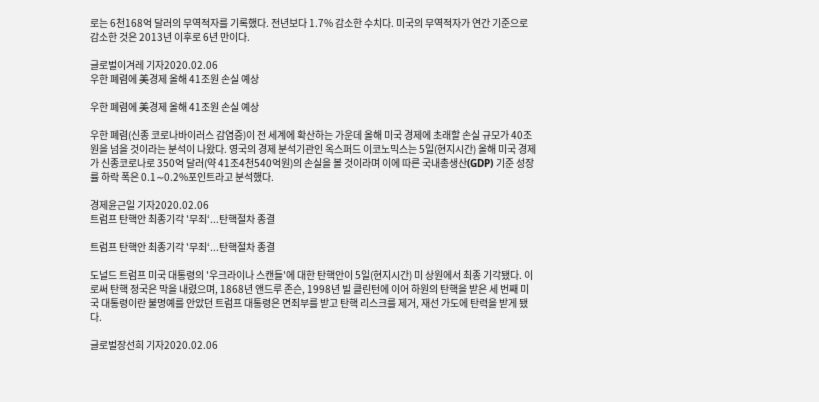로는 6천168억 달러의 무역적자를 기록했다. 전년보다 1.7% 감소한 수치다. 미국의 무역적자가 연간 기준으로 감소한 것은 2013년 이후로 6년 만이다.

글로벌이겨레 기자2020.02.06
우한 폐렴에 美경제 올해 41조원 손실 예상

우한 폐렴에 美경제 올해 41조원 손실 예상

우한 폐렴(신종 코로나바이러스 감염증)이 전 세계에 확산하는 가운데 올해 미국 경제에 초래할 손실 규모가 40조원을 넘을 것이라는 분석이 나왔다. 영국의 경제 분석기관인 옥스퍼드 이코노믹스는 5일(현지시간) 올해 미국 경제가 신종코로나로 350억 달러(약 41조4천540억원)의 손실을 볼 것이라며 이에 따른 국내총생산(GDP) 기준 성장률 하락 폭은 0.1∼0.2%포인트라고 분석했다.

경제윤근일 기자2020.02.06
트럼프 탄핵안 최종기각 '무죄‘...탄핵절차 종결

트럼프 탄핵안 최종기각 '무죄‘...탄핵절차 종결

도널드 트럼프 미국 대통령의 '우크라이나 스캔들'에 대한 탄핵안이 5일(현지시간) 미 상원에서 최종 기각됐다. 이로써 탄핵 정국은 막을 내렸으며, 1868년 앤드루 존슨, 1998년 빌 클린턴에 이어 하원의 탄핵을 받은 세 번째 미국 대통령이란 불명예를 안았던 트럼프 대통령은 면죄부를 받고 탄핵 리스크를 제거, 재선 가도에 탄력을 받게 됐다.

글로벌장선희 기자2020.02.06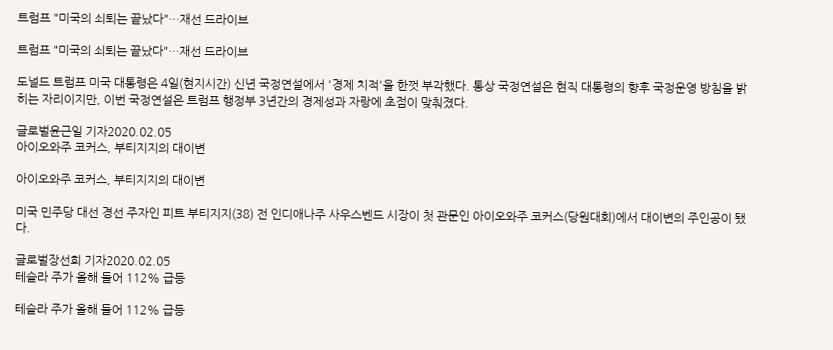트럼프 "미국의 쇠퇴는 끝났다"…재선 드라이브

트럼프 "미국의 쇠퇴는 끝났다"…재선 드라이브

도널드 트럼프 미국 대통령은 4일(현지시간) 신년 국정연설에서 '경제 치적'을 한껏 부각했다. 통상 국정연설은 현직 대통령의 향후 국정운영 방침을 밝히는 자리이지만, 이번 국정연설은 트럼프 행정부 3년간의 경제성과 자랑에 초점이 맞춰졌다.

글로벌윤근일 기자2020.02.05
아이오와주 코커스, 부티지지의 대이변

아이오와주 코커스, 부티지지의 대이변

미국 민주당 대선 경선 주자인 피트 부티지지(38) 전 인디애나주 사우스벤드 시장이 첫 관문인 아이오와주 코커스(당원대회)에서 대이변의 주인공이 됐다.

글로벌장선희 기자2020.02.05
테슬라 주가 올해 들어 112% 급등

테슬라 주가 올해 들어 112% 급등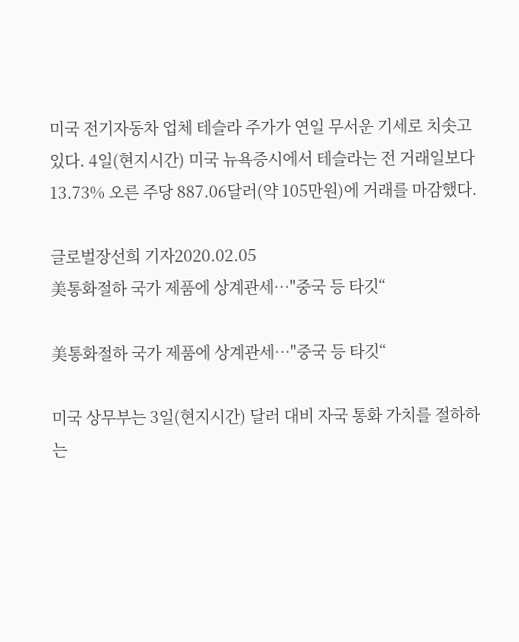미국 전기자동차 업체 테슬라 주가가 연일 무서운 기세로 치솟고 있다. 4일(현지시간) 미국 뉴욕증시에서 테슬라는 전 거래일보다 13.73% 오른 주당 887.06달러(약 105만원)에 거래를 마감했다.

글로벌장선희 기자2020.02.05
美통화절하 국가 제품에 상계관세…"중국 등 타깃“

美통화절하 국가 제품에 상계관세…"중국 등 타깃“

미국 상무부는 3일(현지시간) 달러 대비 자국 통화 가치를 절하하는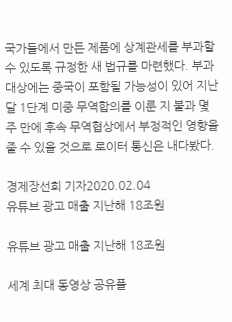국가들에서 만든 제품에 상계관세를 부과할 수 있도록 규정한 새 법규를 마련했다. 부과 대상에는 중국이 포함될 가능성이 있어 지난달 1단계 미중 무역합의를 이룬 지 불과 몇 주 만에 후속 무역협상에서 부정적인 영향을 줄 수 있을 것으로 로이터 통신은 내다봤다.

경제장선희 기자2020.02.04
유튜브 광고 매출 지난해 18조원

유튜브 광고 매출 지난해 18조원

세계 최대 동영상 공유플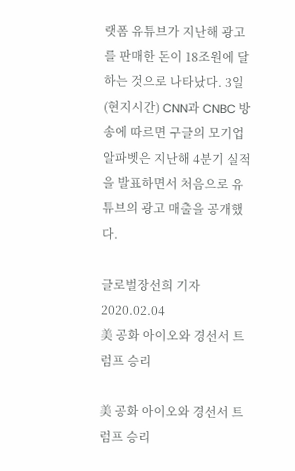랫폼 유튜브가 지난해 광고를 판매한 돈이 18조원에 달하는 것으로 나타났다. 3일(현지시간) CNN과 CNBC 방송에 따르면 구글의 모기업 알파벳은 지난해 4분기 실적을 발표하면서 처음으로 유튜브의 광고 매출을 공개했다.

글로벌장선희 기자2020.02.04
美 공화 아이오와 경선서 트럼프 승리

美 공화 아이오와 경선서 트럼프 승리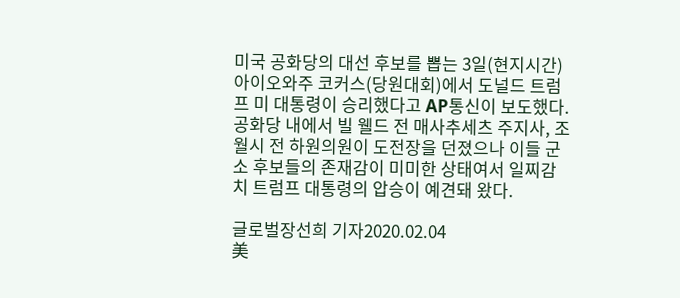미국 공화당의 대선 후보를 뽑는 3일(현지시간) 아이오와주 코커스(당원대회)에서 도널드 트럼프 미 대통령이 승리했다고 AP통신이 보도했다. 공화당 내에서 빌 웰드 전 매사추세츠 주지사, 조 월시 전 하원의원이 도전장을 던졌으나 이들 군소 후보들의 존재감이 미미한 상태여서 일찌감치 트럼프 대통령의 압승이 예견돼 왔다.

글로벌장선희 기자2020.02.04
美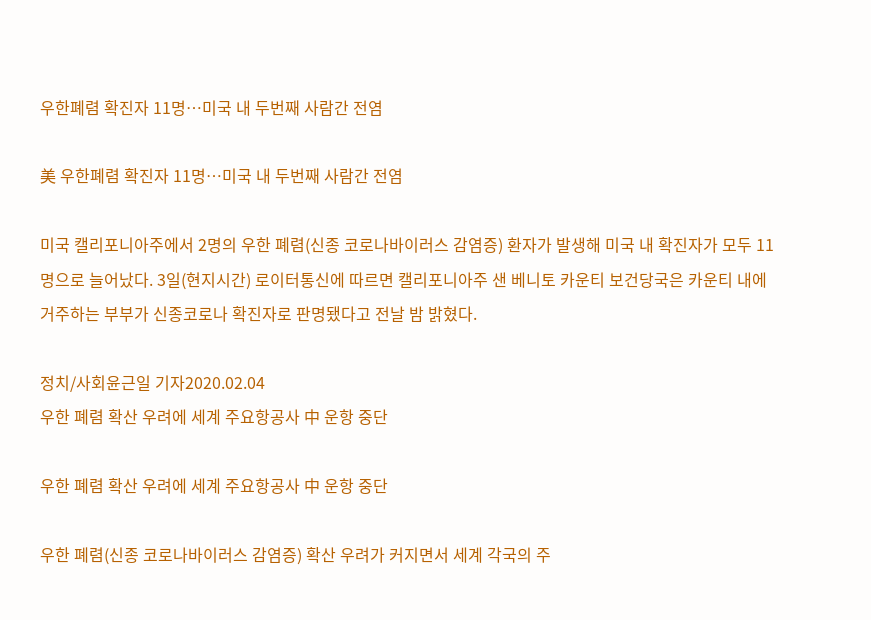우한폐렴 확진자 11명…미국 내 두번째 사람간 전염

美 우한폐렴 확진자 11명…미국 내 두번째 사람간 전염

미국 캘리포니아주에서 2명의 우한 폐렴(신종 코로나바이러스 감염증) 환자가 발생해 미국 내 확진자가 모두 11명으로 늘어났다. 3일(현지시간) 로이터통신에 따르면 캘리포니아주 샌 베니토 카운티 보건당국은 카운티 내에 거주하는 부부가 신종코로나 확진자로 판명됐다고 전날 밤 밝혔다.

정치/사회윤근일 기자2020.02.04
우한 폐렴 확산 우려에 세계 주요항공사 中 운항 중단

우한 폐렴 확산 우려에 세계 주요항공사 中 운항 중단

우한 폐렴(신종 코로나바이러스 감염증) 확산 우려가 커지면서 세계 각국의 주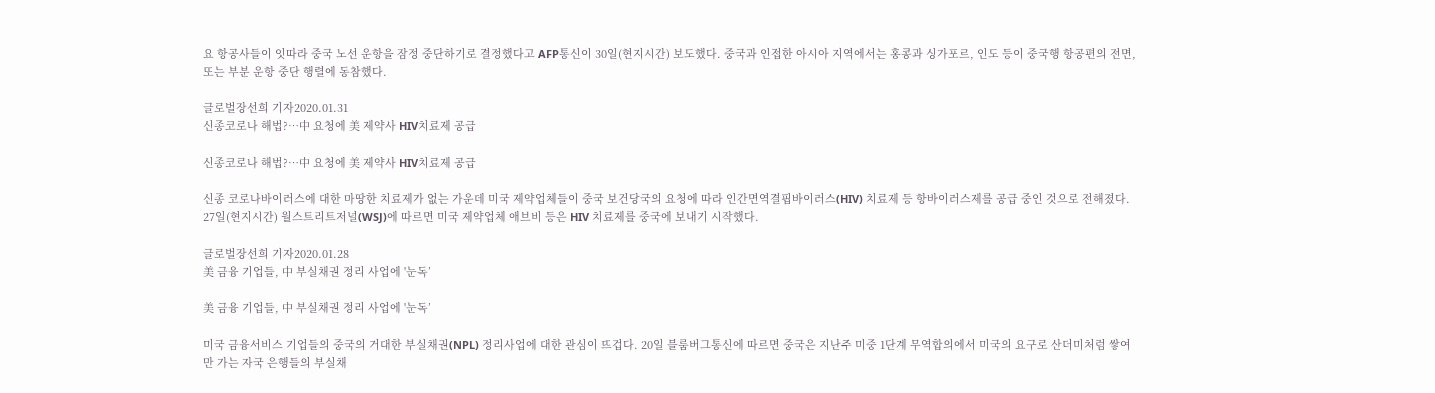요 항공사들이 잇따라 중국 노선 운항을 잠정 중단하기로 결정했다고 AFP통신이 30일(현지시간) 보도했다. 중국과 인접한 아시아 지역에서는 홍콩과 싱가포르, 인도 등이 중국행 항공편의 전면, 또는 부분 운항 중단 행렬에 동참했다.

글로벌장선희 기자2020.01.31
신종코로나 해법?…中 요청에 美 제약사 HIV치료제 공급

신종코로나 해법?…中 요청에 美 제약사 HIV치료제 공급

신종 코로나바이러스에 대한 마땅한 치료제가 없는 가운데 미국 제약업체들이 중국 보건당국의 요청에 따라 인간면역결핍바이러스(HIV) 치료제 등 항바이러스제를 공급 중인 것으로 전해졌다. 27일(현지시간) 월스트리트저널(WSJ)에 따르면 미국 제약업체 애브비 등은 HIV 치료제를 중국에 보내기 시작했다.

글로벌장선희 기자2020.01.28
美 금융 기업들, 中 부실채권 정리 사업에 '눈독’

美 금융 기업들, 中 부실채권 정리 사업에 '눈독’

미국 금융서비스 기업들의 중국의 거대한 부실채권(NPL) 정리사업에 대한 관심이 뜨겁다. 20일 블룸버그통신에 따르면 중국은 지난주 미중 1단계 무역합의에서 미국의 요구로 산더미처럼 쌓여만 가는 자국 은행들의 부실채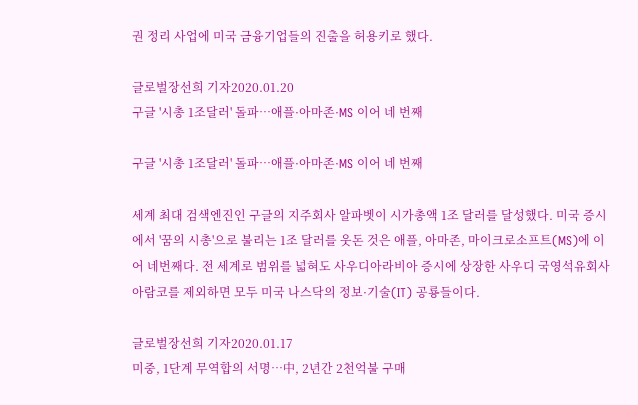권 정리 사업에 미국 금융기업들의 진출을 허용키로 했다.

글로벌장선희 기자2020.01.20
구글 '시총 1조달러' 돌파…애플·아마존·MS 이어 네 번째

구글 '시총 1조달러' 돌파…애플·아마존·MS 이어 네 번째

세계 최대 검색엔진인 구글의 지주회사 알파벳이 시가총액 1조 달러를 달성했다. 미국 증시에서 '꿈의 시총'으로 불리는 1조 달러를 웃돈 것은 애플, 아마존, 마이크로소프트(MS)에 이어 네번째다. 전 세계로 범위를 넓혀도 사우디아라비아 증시에 상장한 사우디 국영석유회사 아람코를 제외하면 모두 미국 나스닥의 정보·기술(IT) 공룡들이다.

글로벌장선희 기자2020.01.17
미중, 1단계 무역합의 서명…中, 2년간 2천억불 구매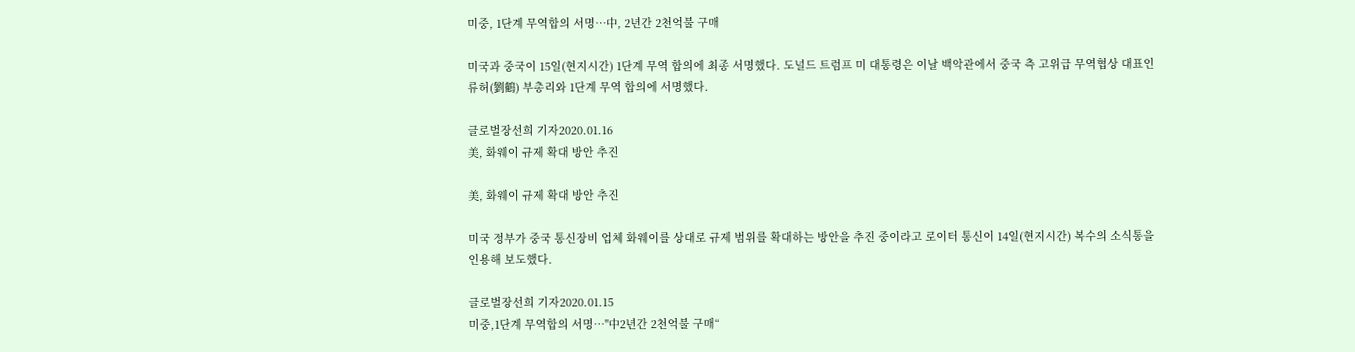미중, 1단계 무역합의 서명…中, 2년간 2천억불 구매

미국과 중국이 15일(현지시간) 1단계 무역 합의에 최종 서명했다. 도널드 트럼프 미 대통령은 이날 백악관에서 중국 측 고위급 무역협상 대표인 류허(劉鶴) 부총리와 1단계 무역 합의에 서명했다.

글로벌장선희 기자2020.01.16
美, 화웨이 규제 확대 방안 추진

美, 화웨이 규제 확대 방안 추진

미국 정부가 중국 통신장비 업체 화웨이를 상대로 규제 범위를 확대하는 방안을 추진 중이라고 로이터 통신이 14일(현지시간) 복수의 소식통을 인용해 보도했다.

글로벌장선희 기자2020.01.15
미중,1단계 무역합의 서명…"中2년간 2천억불 구매“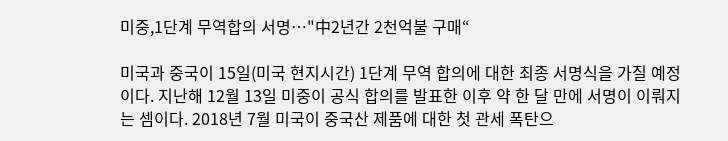미중,1단계 무역합의 서명…"中2년간 2천억불 구매“

미국과 중국이 15일(미국 현지시간) 1단계 무역 합의에 대한 최종 서명식을 가질 예정이다. 지난해 12월 13일 미중이 공식 합의를 발표한 이후 약 한 달 만에 서명이 이뤄지는 셈이다. 2018년 7월 미국이 중국산 제품에 대한 첫 관세 폭탄으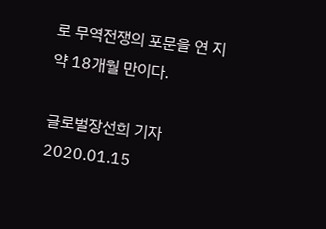로 무역전쟁의 포문을 연 지 약 18개월 만이다.

글로벌장선희 기자2020.01.15